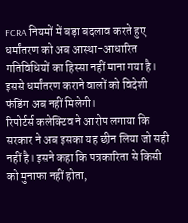FCRA नियमों में बड़ा बदलाव करते हुए धर्मांतरण को अब आस्था-आधारित गतिविधियों का हिस्सा नहीं माना गया है। इससे धर्मांतरण कराने वालों को विदेशी फंडिंग अब नहीं मिलेगी।
रिपोर्टर्स कलेक्टिव ने आरोप लगाया कि सरकार ने अब इसका यह छीन लिया जो सही नहीं है। इसने कहा कि पत्रकारिता से किसी को मुनाफा नहीं होता,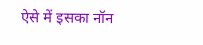ऐसे में इसका नॉन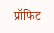प्रॉफिट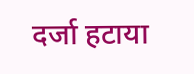दर्जा हटाया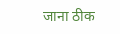जाना ठीक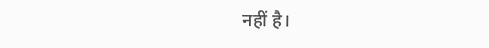नहीं है।